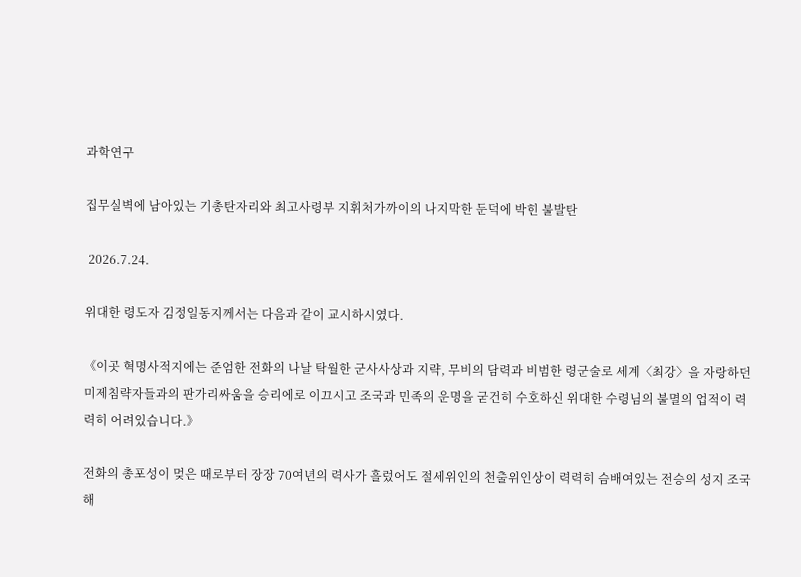과학연구

집무실벽에 남아있는 기총탄자리와 최고사령부 지휘처가까이의 나지막한 둔덕에 박힌 불발탄

 2026.7.24.

위대한 령도자 김정일동지께서는 다음과 같이 교시하시였다.

《이곳 혁명사적지에는 준엄한 전화의 나날 탁월한 군사사상과 지략, 무비의 담력과 비범한 령군술로 세계〈최강〉을 자랑하던 미제침략자들과의 판가리싸움을 승리에로 이끄시고 조국과 민족의 운명을 굳건히 수호하신 위대한 수령님의 불멸의 업적이 력력히 어려있습니다.》

전화의 총포성이 멎은 때로부터 장장 70여년의 력사가 흘렀어도 절세위인의 천출위인상이 력력히 슴배여있는 전승의 성지 조국해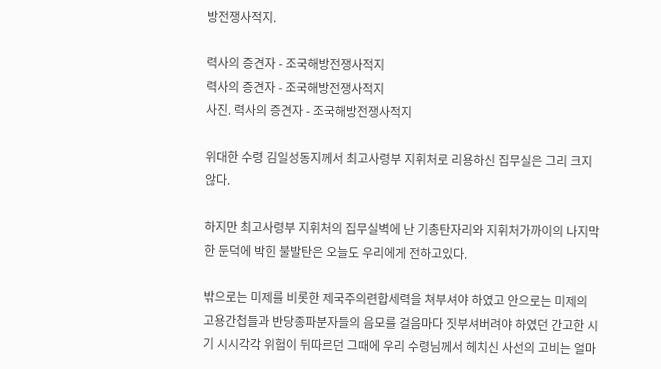방전쟁사적지.

력사의 증견자 - 조국해방전쟁사적지
력사의 증견자 - 조국해방전쟁사적지
사진. 력사의 증견자 - 조국해방전쟁사적지

위대한 수령 김일성동지께서 최고사령부 지휘처로 리용하신 집무실은 그리 크지 않다.

하지만 최고사령부 지휘처의 집무실벽에 난 기총탄자리와 지휘처가까이의 나지막한 둔덕에 박힌 불발탄은 오늘도 우리에게 전하고있다.

밖으로는 미제를 비롯한 제국주의련합세력을 쳐부셔야 하였고 안으로는 미제의 고용간첩들과 반당종파분자들의 음모를 걸음마다 짓부셔버려야 하였던 간고한 시기 시시각각 위험이 뒤따르던 그때에 우리 수령님께서 헤치신 사선의 고비는 얼마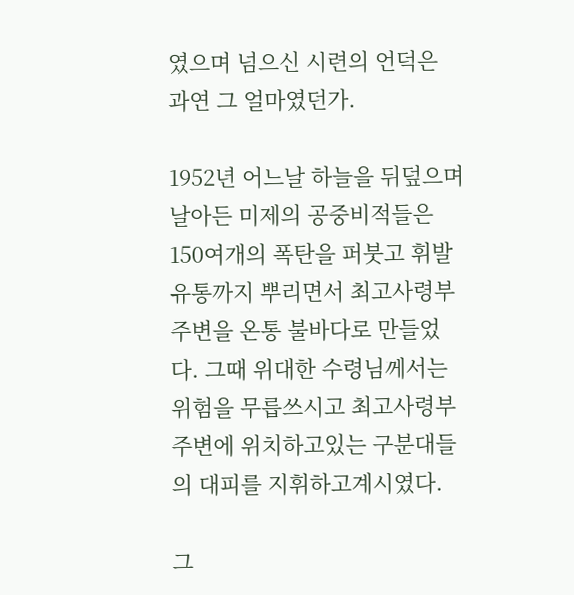였으며 넘으신 시련의 언덕은 과연 그 얼마였던가.

1952년 어느날 하늘을 뒤덮으며 날아든 미제의 공중비적들은 150여개의 폭탄을 퍼붓고 휘발유통까지 뿌리면서 최고사령부주변을 온통 불바다로 만들었다. 그때 위대한 수령님께서는 위험을 무릅쓰시고 최고사령부주변에 위치하고있는 구분대들의 대피를 지휘하고계시였다.

그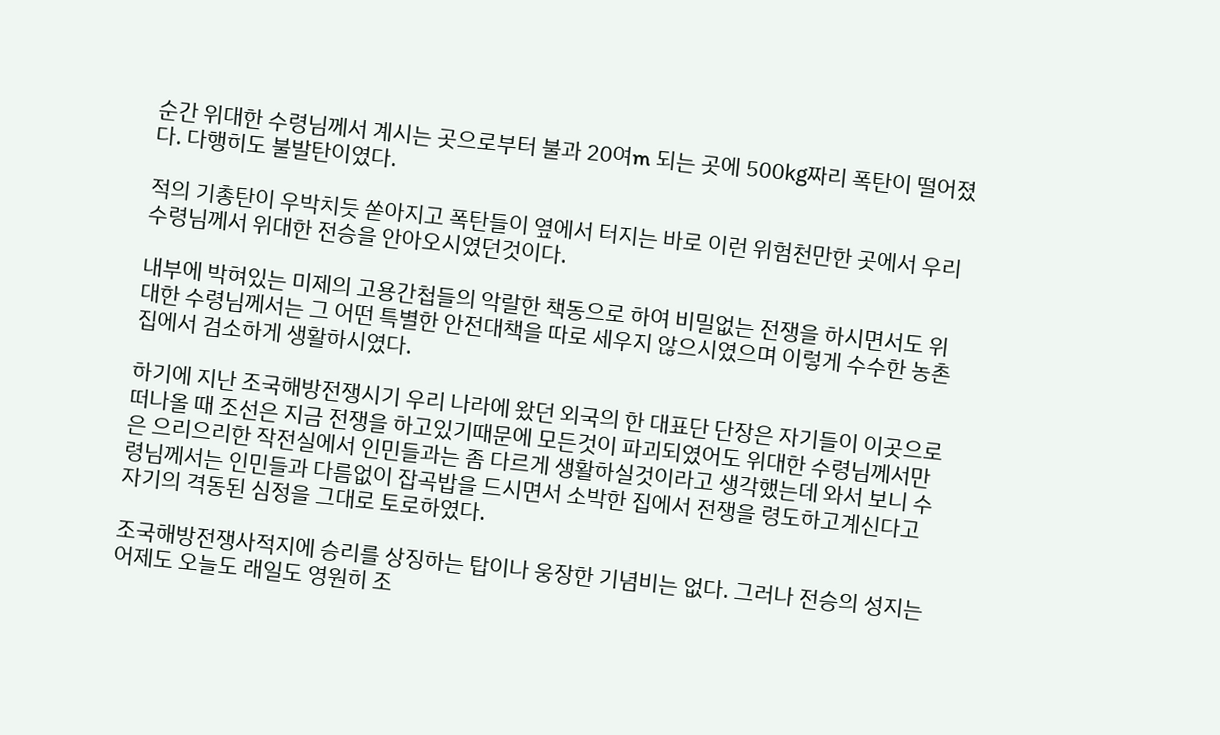순간 위대한 수령님께서 계시는 곳으로부터 불과 20여m 되는 곳에 500㎏짜리 폭탄이 떨어졌다. 다행히도 불발탄이였다.

적의 기총탄이 우박치듯 쏟아지고 폭탄들이 옆에서 터지는 바로 이런 위험천만한 곳에서 우리 수령님께서 위대한 전승을 안아오시였던것이다.

내부에 박혀있는 미제의 고용간첩들의 악랄한 책동으로 하여 비밀없는 전쟁을 하시면서도 위대한 수령님께서는 그 어떤 특별한 안전대책을 따로 세우지 않으시였으며 이렇게 수수한 농촌집에서 검소하게 생활하시였다.

하기에 지난 조국해방전쟁시기 우리 나라에 왔던 외국의 한 대표단 단장은 자기들이 이곳으로 떠나올 때 조선은 지금 전쟁을 하고있기때문에 모든것이 파괴되였어도 위대한 수령님께서만은 으리으리한 작전실에서 인민들과는 좀 다르게 생활하실것이라고 생각했는데 와서 보니 수령님께서는 인민들과 다름없이 잡곡밥을 드시면서 소박한 집에서 전쟁을 령도하고계신다고 자기의 격동된 심정을 그대로 토로하였다.

조국해방전쟁사적지에 승리를 상징하는 탑이나 웅장한 기념비는 없다. 그러나 전승의 성지는 어제도 오늘도 래일도 영원히 조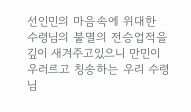선인민의 마음속에 위대한 수령님의 불멸의 전승업적을 깊이 새겨주고있으니 만민이 우러르고 칭송하는 우리 수령님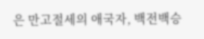은 만고절세의 애국자, 백전백승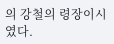의 강철의 령장이시였다.